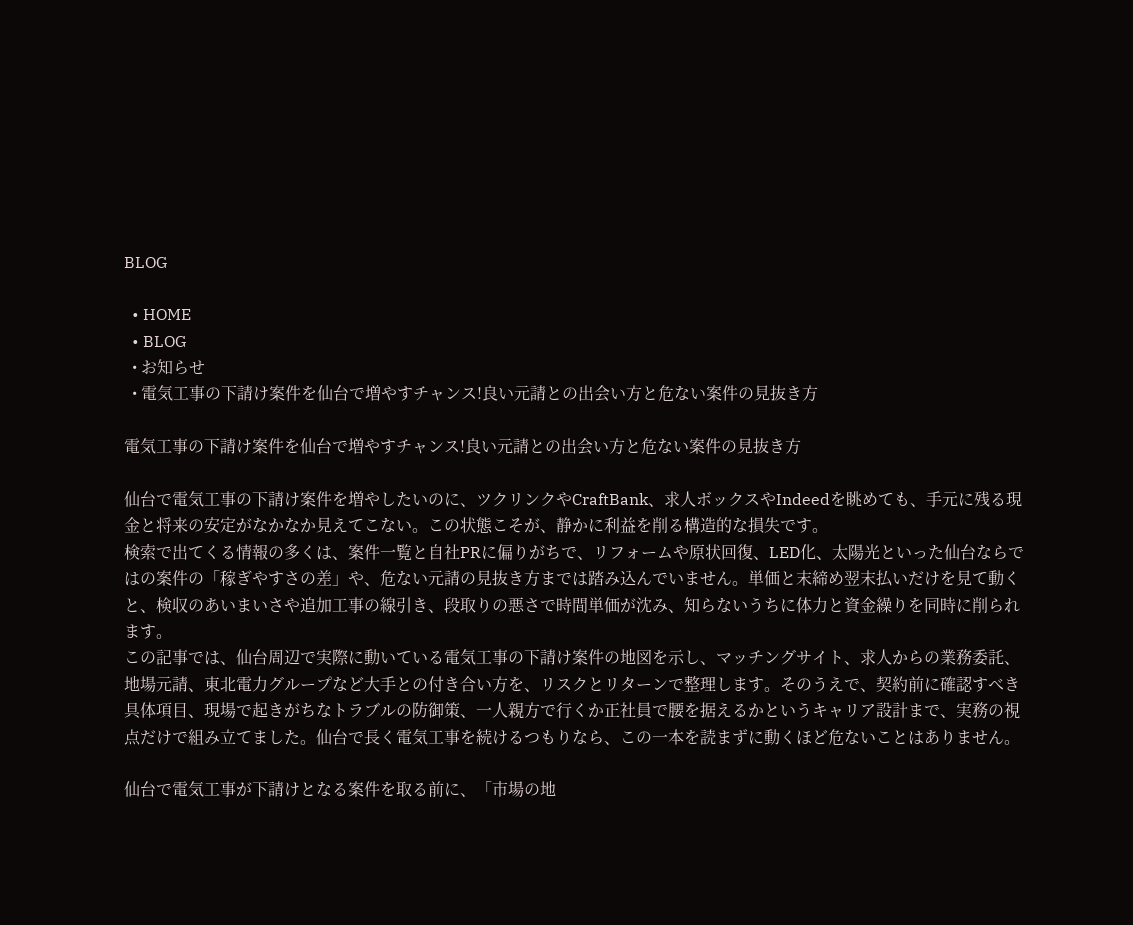BLOG

  • HOME
  • BLOG
  • お知らせ
  • 電気工事の下請け案件を仙台で増やすチャンス!良い元請との出会い方と危ない案件の見抜き方

電気工事の下請け案件を仙台で増やすチャンス!良い元請との出会い方と危ない案件の見抜き方

仙台で電気工事の下請け案件を増やしたいのに、ツクリンクやCraftBank、求人ボックスやIndeedを眺めても、手元に残る現金と将来の安定がなかなか見えてこない。この状態こそが、静かに利益を削る構造的な損失です。
検索で出てくる情報の多くは、案件一覧と自社PRに偏りがちで、リフォームや原状回復、LED化、太陽光といった仙台ならではの案件の「稼ぎやすさの差」や、危ない元請の見抜き方までは踏み込んでいません。単価と末締め翌末払いだけを見て動くと、検収のあいまいさや追加工事の線引き、段取りの悪さで時間単価が沈み、知らないうちに体力と資金繰りを同時に削られます。
この記事では、仙台周辺で実際に動いている電気工事の下請け案件の地図を示し、マッチングサイト、求人からの業務委託、地場元請、東北電力グループなど大手との付き合い方を、リスクとリターンで整理します。そのうえで、契約前に確認すべき具体項目、現場で起きがちなトラブルの防御策、一人親方で行くか正社員で腰を据えるかというキャリア設計まで、実務の視点だけで組み立てました。仙台で長く電気工事を続けるつもりなら、この一本を読まずに動くほど危ないことはありません。

仙台で電気工事が下請けとなる案件を取る前に、「市場の地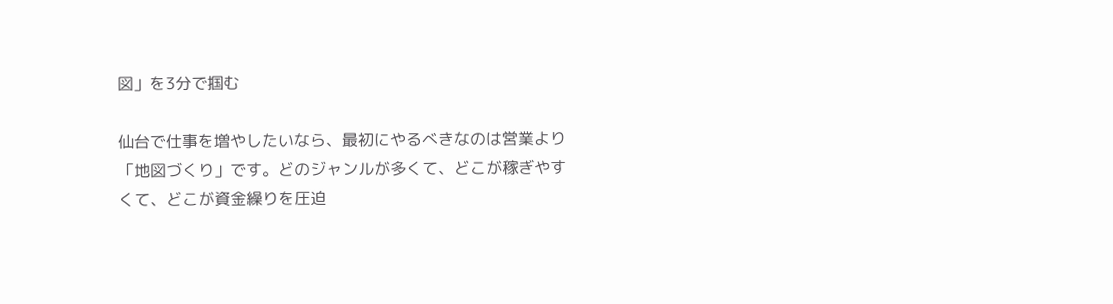図」を3分で掴む

仙台で仕事を増やしたいなら、最初にやるべきなのは営業より「地図づくり」です。どのジャンルが多くて、どこが稼ぎやすくて、どこが資金繰りを圧迫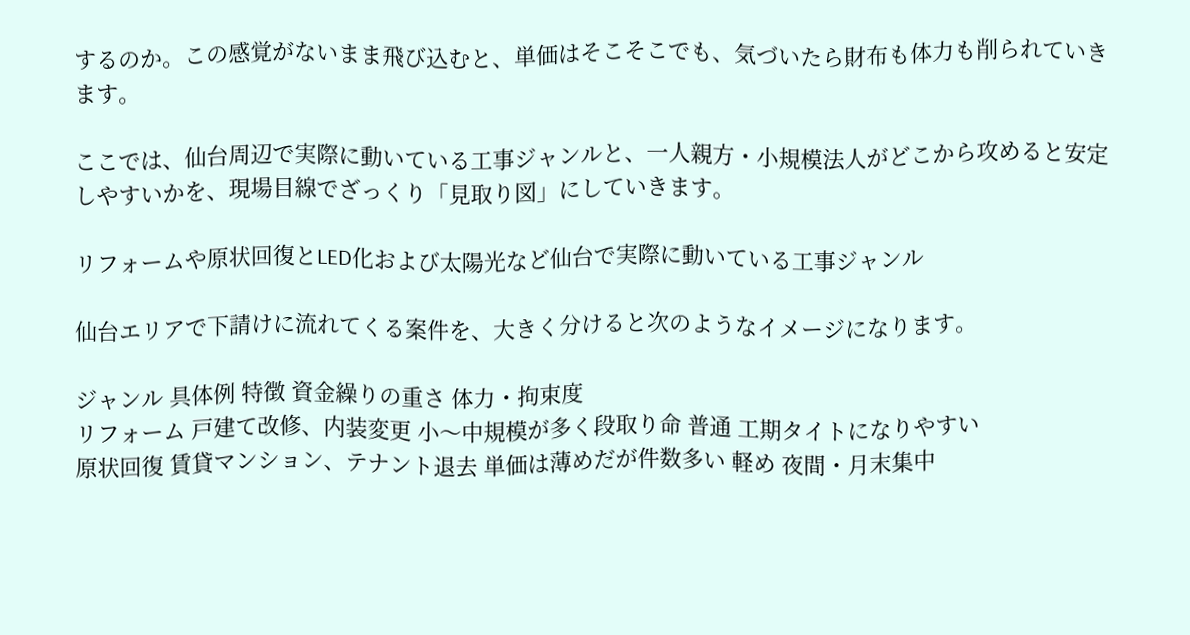するのか。この感覚がないまま飛び込むと、単価はそこそこでも、気づいたら財布も体力も削られていきます。

ここでは、仙台周辺で実際に動いている工事ジャンルと、一人親方・小規模法人がどこから攻めると安定しやすいかを、現場目線でざっくり「見取り図」にしていきます。

リフォームや原状回復とLED化および太陽光など仙台で実際に動いている工事ジャンル

仙台エリアで下請けに流れてくる案件を、大きく分けると次のようなイメージになります。

ジャンル 具体例 特徴 資金繰りの重さ 体力・拘束度
リフォーム 戸建て改修、内装変更 小〜中規模が多く段取り命 普通 工期タイトになりやすい
原状回復 賃貸マンション、テナント退去 単価は薄めだが件数多い 軽め 夜間・月末集中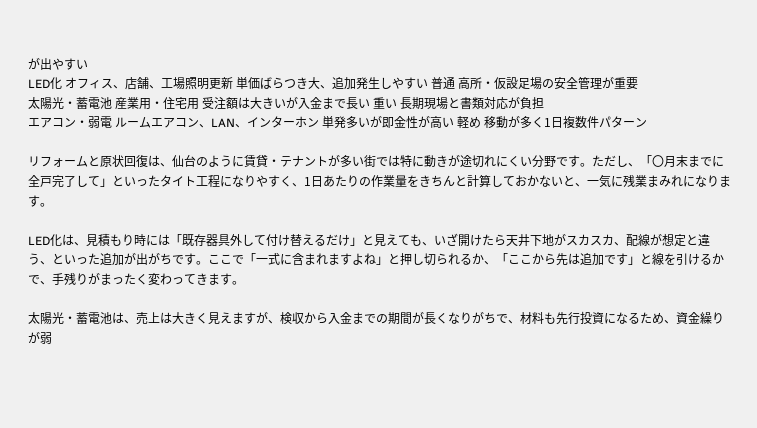が出やすい
LED化 オフィス、店舗、工場照明更新 単価ばらつき大、追加発生しやすい 普通 高所・仮設足場の安全管理が重要
太陽光・蓄電池 産業用・住宅用 受注額は大きいが入金まで長い 重い 長期現場と書類対応が負担
エアコン・弱電 ルームエアコン、LAN、インターホン 単発多いが即金性が高い 軽め 移動が多く1日複数件パターン

リフォームと原状回復は、仙台のように賃貸・テナントが多い街では特に動きが途切れにくい分野です。ただし、「〇月末までに全戸完了して」といったタイト工程になりやすく、1日あたりの作業量をきちんと計算しておかないと、一気に残業まみれになります。

LED化は、見積もり時には「既存器具外して付け替えるだけ」と見えても、いざ開けたら天井下地がスカスカ、配線が想定と違う、といった追加が出がちです。ここで「一式に含まれますよね」と押し切られるか、「ここから先は追加です」と線を引けるかで、手残りがまったく変わってきます。

太陽光・蓄電池は、売上は大きく見えますが、検収から入金までの期間が長くなりがちで、材料も先行投資になるため、資金繰りが弱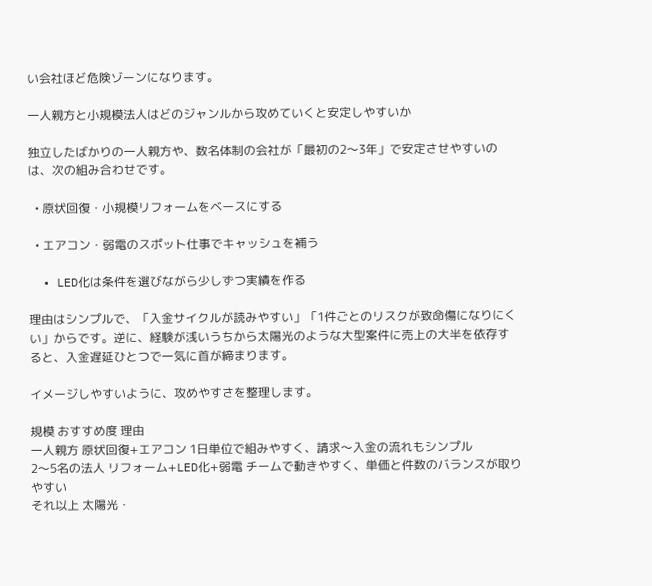い会社ほど危険ゾーンになります。

一人親方と小規模法人はどのジャンルから攻めていくと安定しやすいか

独立したばかりの一人親方や、数名体制の会社が「最初の2〜3年」で安定させやすいのは、次の組み合わせです。

  • 原状回復・小規模リフォームをベースにする

  • エアコン・弱電のスポット仕事でキャッシュを補う

  • LED化は条件を選びながら少しずつ実績を作る

理由はシンプルで、「入金サイクルが読みやすい」「1件ごとのリスクが致命傷になりにくい」からです。逆に、経験が浅いうちから太陽光のような大型案件に売上の大半を依存すると、入金遅延ひとつで一気に首が締まります。

イメージしやすいように、攻めやすさを整理します。

規模 おすすめ度 理由
一人親方 原状回復+エアコン 1日単位で組みやすく、請求〜入金の流れもシンプル
2〜5名の法人 リフォーム+LED化+弱電 チームで動きやすく、単価と件数のバランスが取りやすい
それ以上 太陽光・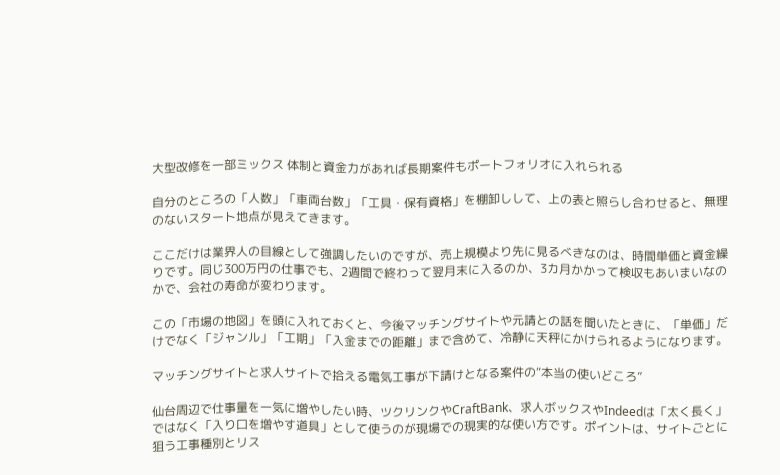大型改修を一部ミックス 体制と資金力があれば長期案件もポートフォリオに入れられる

自分のところの「人数」「車両台数」「工具・保有資格」を棚卸しして、上の表と照らし合わせると、無理のないスタート地点が見えてきます。

ここだけは業界人の目線として強調したいのですが、売上規模より先に見るべきなのは、時間単価と資金繰りです。同じ300万円の仕事でも、2週間で終わって翌月末に入るのか、3カ月かかって検収もあいまいなのかで、会社の寿命が変わります。

この「市場の地図」を頭に入れておくと、今後マッチングサイトや元請との話を聞いたときに、「単価」だけでなく「ジャンル」「工期」「入金までの距離」まで含めて、冷静に天秤にかけられるようになります。

マッチングサイトと求人サイトで拾える電気工事が下請けとなる案件の“本当の使いどころ”

仙台周辺で仕事量を一気に増やしたい時、ツクリンクやCraftBank、求人ボックスやIndeedは「太く長く」ではなく「入り口を増やす道具」として使うのが現場での現実的な使い方です。ポイントは、サイトごとに狙う工事種別とリス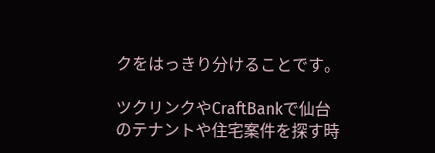クをはっきり分けることです。

ツクリンクやCraftBankで仙台のテナントや住宅案件を探す時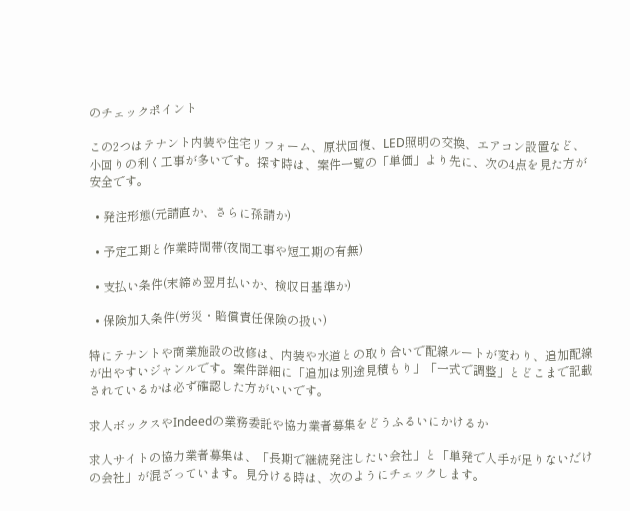のチェックポイント

この2つはテナント内装や住宅リフォーム、原状回復、LED照明の交換、エアコン設置など、小回りの利く工事が多いです。探す時は、案件一覧の「単価」より先に、次の4点を見た方が安全です。

  • 発注形態(元請直か、さらに孫請か)

  • 予定工期と作業時間帯(夜間工事や短工期の有無)

  • 支払い条件(末締め翌月払いか、検収日基準か)

  • 保険加入条件(労災・賠償責任保険の扱い)

特にテナントや商業施設の改修は、内装や水道との取り合いで配線ルートが変わり、追加配線が出やすいジャンルです。案件詳細に「追加は別途見積もり」「一式で調整」とどこまで記載されているかは必ず確認した方がいいです。

求人ボックスやIndeedの業務委託や協力業者募集をどうふるいにかけるか

求人サイトの協力業者募集は、「長期で継続発注したい会社」と「単発で人手が足りないだけの会社」が混ざっています。見分ける時は、次のようにチェックします。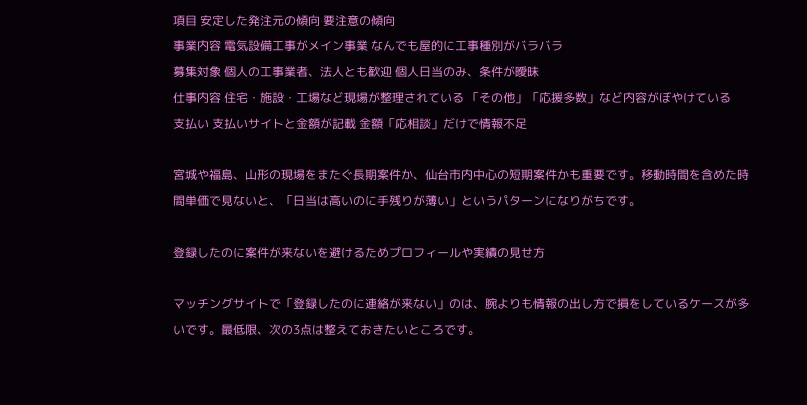項目 安定した発注元の傾向 要注意の傾向
事業内容 電気設備工事がメイン事業 なんでも屋的に工事種別がバラバラ
募集対象 個人の工事業者、法人とも歓迎 個人日当のみ、条件が曖昧
仕事内容 住宅・施設・工場など現場が整理されている 「その他」「応援多数」など内容がぼやけている
支払い 支払いサイトと金額が記載 金額「応相談」だけで情報不足

宮城や福島、山形の現場をまたぐ長期案件か、仙台市内中心の短期案件かも重要です。移動時間を含めた時間単価で見ないと、「日当は高いのに手残りが薄い」というパターンになりがちです。

登録したのに案件が来ないを避けるためプロフィールや実績の見せ方

マッチングサイトで「登録したのに連絡が来ない」のは、腕よりも情報の出し方で損をしているケースが多いです。最低限、次の3点は整えておきたいところです。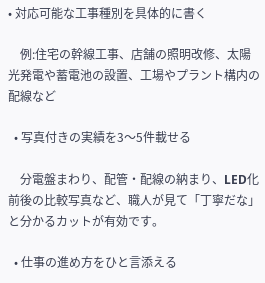• 対応可能な工事種別を具体的に書く

    例:住宅の幹線工事、店舗の照明改修、太陽光発電や蓄電池の設置、工場やプラント構内の配線など

  • 写真付きの実績を3〜5件載せる

    分電盤まわり、配管・配線の納まり、LED化前後の比較写真など、職人が見て「丁寧だな」と分かるカットが有効です。

  • 仕事の進め方をひと言添える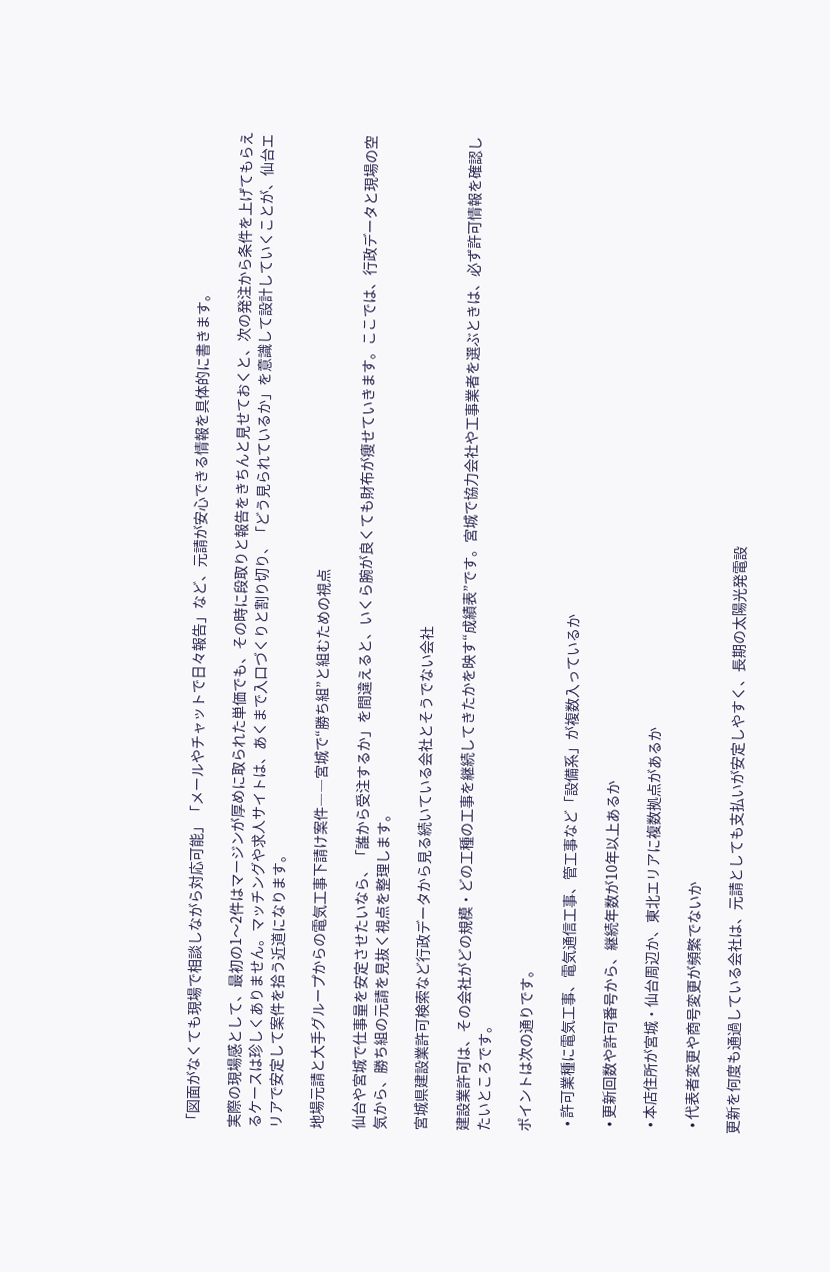「図面がなくても現場で相談しながら対応可能」「メールやチャットで日々報告」など、元請が安心できる情報を具体的に書きます。

実際の現場感として、最初の1〜2件はマージンが厚めに取られた単価でも、その時に段取りと報告をきちんと見せておくと、次の発注から条件を上げてもらえるケースは珍しくありません。マッチングや求人サイトは、あくまで入口づくりと割り切り、「どう見られているか」を意識して設計していくことが、仙台エリアで安定して案件を拾う近道になります。

地場元請と大手グループからの電気工事下請け案件――宮城で“勝ち組”と組むための視点

仙台や宮城で仕事量を安定させたいなら、「誰から受注するか」を間違えると、いくら腕が良くても財布が痩せていきます。ここでは、行政データと現場の空気から、勝ち組の元請を見抜く視点を整理します。

宮城県建設業許可検索など行政データから見る続いている会社とそうでない会社

建設業許可は、その会社がどの規模・どの工種の工事を継続してきたかを映す“成績表”です。宮城で協力会社や工事業者を選ぶときは、必ず許可情報を確認したいところです。

ポイントは次の通りです。

  • 許可業種に電気工事、電気通信工事、管工事など「設備系」が複数入っているか

  • 更新回数や許可番号から、継続年数が10年以上あるか

  • 本店住所が宮城・仙台周辺か、東北エリアに複数拠点があるか

  • 代表者変更や商号変更が頻繁でないか

更新を何度も通過している会社は、元請としても支払いが安定しやすく、長期の太陽光発電設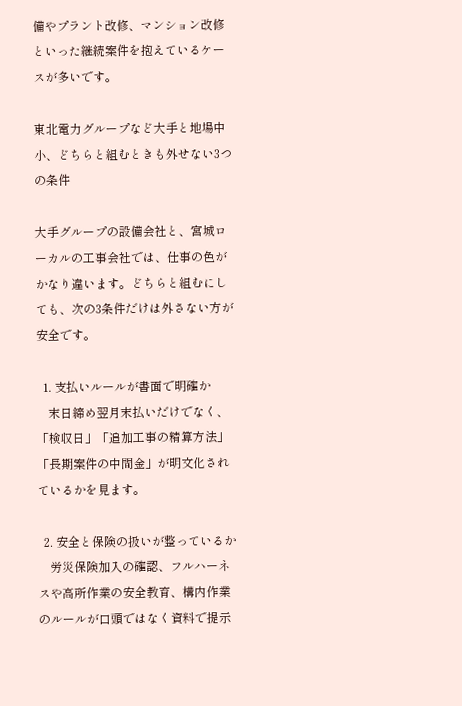備やプラント改修、マンション改修といった継続案件を抱えているケースが多いです。

東北電力グループなど大手と地場中小、どちらと組むときも外せない3つの条件

大手グループの設備会社と、宮城ローカルの工事会社では、仕事の色がかなり違います。どちらと組むにしても、次の3条件だけは外さない方が安全です。

  1. 支払いルールが書面で明確か
    末日締め翌月末払いだけでなく、「検収日」「追加工事の精算方法」「長期案件の中間金」が明文化されているかを見ます。

  2. 安全と保険の扱いが整っているか
    労災保険加入の確認、フルハーネスや高所作業の安全教育、構内作業のルールが口頭ではなく資料で提示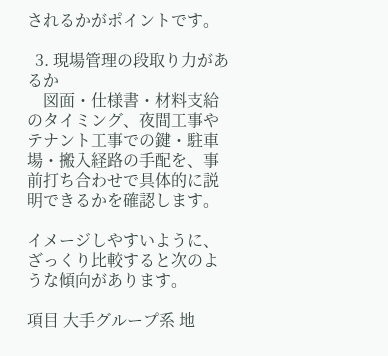されるかがポイントです。

  3. 現場管理の段取り力があるか
    図面・仕様書・材料支給のタイミング、夜間工事やテナント工事での鍵・駐車場・搬入経路の手配を、事前打ち合わせで具体的に説明できるかを確認します。

イメージしやすいように、ざっくり比較すると次のような傾向があります。

項目 大手グループ系 地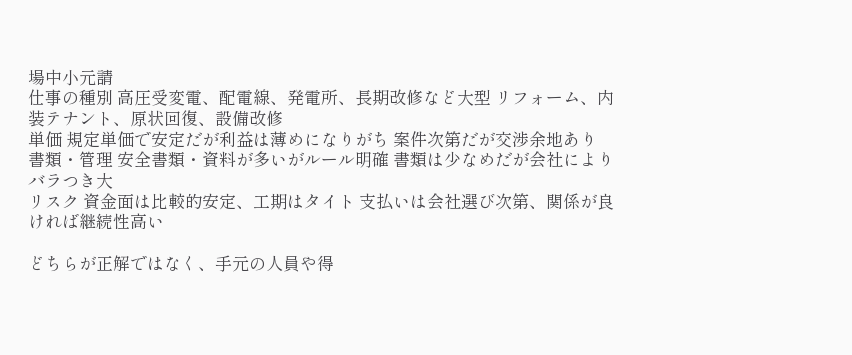場中小元請
仕事の種別 高圧受変電、配電線、発電所、長期改修など大型 リフォーム、内装テナント、原状回復、設備改修
単価 規定単価で安定だが利益は薄めになりがち 案件次第だが交渉余地あり
書類・管理 安全書類・資料が多いがルール明確 書類は少なめだが会社によりバラつき大
リスク 資金面は比較的安定、工期はタイト 支払いは会社選び次第、関係が良ければ継続性高い

どちらが正解ではなく、手元の人員や得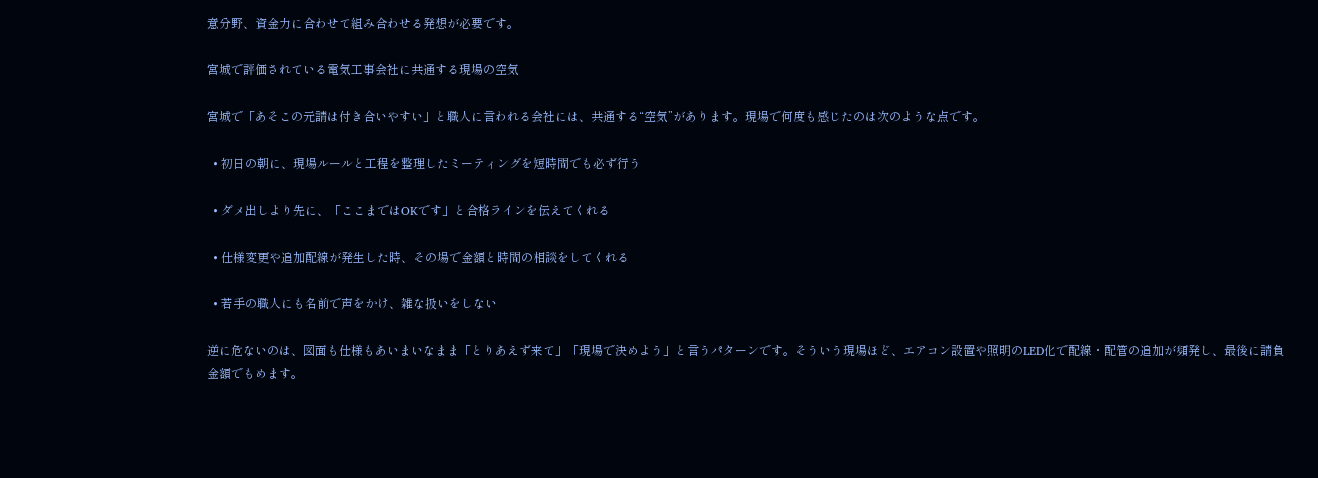意分野、資金力に合わせて組み合わせる発想が必要です。

宮城で評価されている電気工事会社に共通する現場の空気

宮城で「あそこの元請は付き合いやすい」と職人に言われる会社には、共通する“空気”があります。現場で何度も感じたのは次のような点です。

  • 初日の朝に、現場ルールと工程を整理したミーティングを短時間でも必ず行う

  • ダメ出しより先に、「ここまではOKです」と合格ラインを伝えてくれる

  • 仕様変更や追加配線が発生した時、その場で金額と時間の相談をしてくれる

  • 若手の職人にも名前で声をかけ、雑な扱いをしない

逆に危ないのは、図面も仕様もあいまいなまま「とりあえず来て」「現場で決めよう」と言うパターンです。そういう現場ほど、エアコン設置や照明のLED化で配線・配管の追加が頻発し、最後に請負金額でもめます。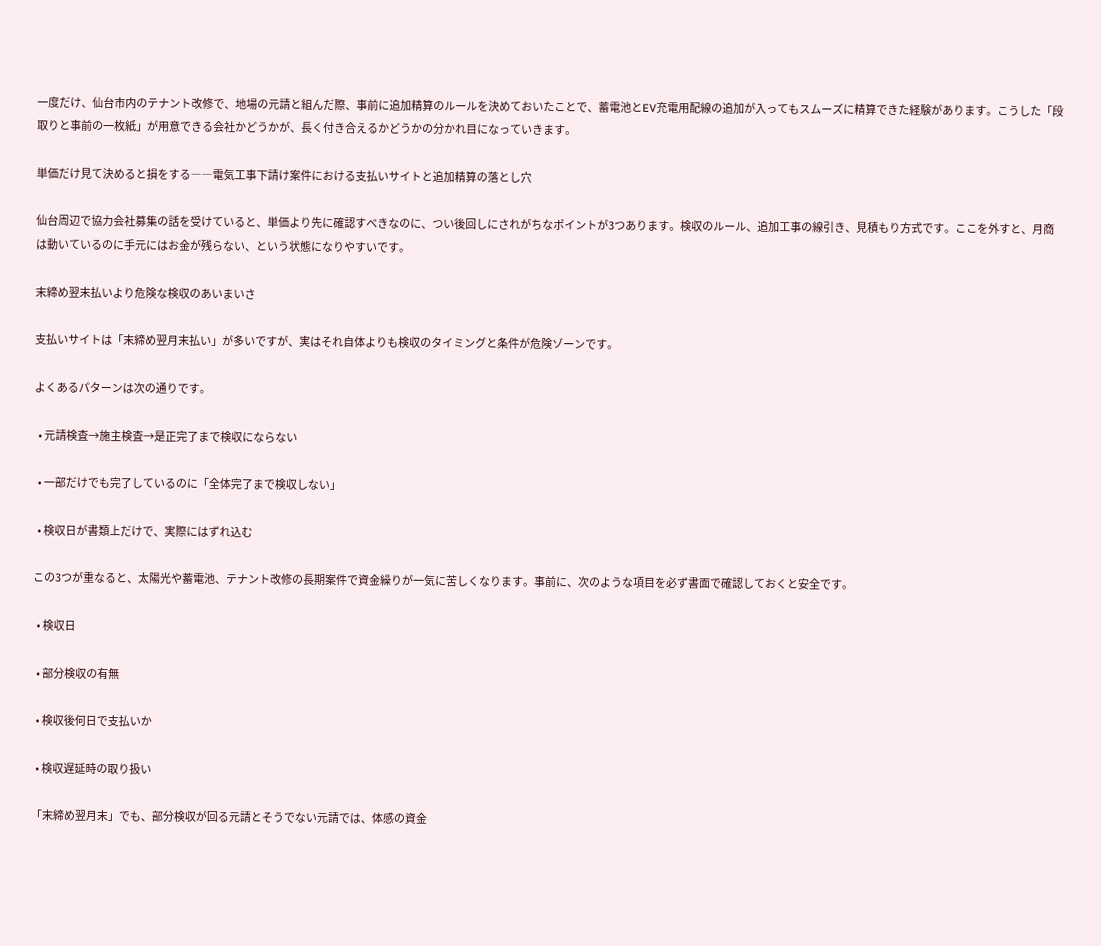一度だけ、仙台市内のテナント改修で、地場の元請と組んだ際、事前に追加精算のルールを決めておいたことで、蓄電池とEV充電用配線の追加が入ってもスムーズに精算できた経験があります。こうした「段取りと事前の一枚紙」が用意できる会社かどうかが、長く付き合えるかどうかの分かれ目になっていきます。

単価だけ見て決めると損をする――電気工事下請け案件における支払いサイトと追加精算の落とし穴

仙台周辺で協力会社募集の話を受けていると、単価より先に確認すべきなのに、つい後回しにされがちなポイントが3つあります。検収のルール、追加工事の線引き、見積もり方式です。ここを外すと、月商は動いているのに手元にはお金が残らない、という状態になりやすいです。

末締め翌末払いより危険な検収のあいまいさ

支払いサイトは「末締め翌月末払い」が多いですが、実はそれ自体よりも検収のタイミングと条件が危険ゾーンです。

よくあるパターンは次の通りです。

  • 元請検査→施主検査→是正完了まで検収にならない

  • 一部だけでも完了しているのに「全体完了まで検収しない」

  • 検収日が書類上だけで、実際にはずれ込む

この3つが重なると、太陽光や蓄電池、テナント改修の長期案件で資金繰りが一気に苦しくなります。事前に、次のような項目を必ず書面で確認しておくと安全です。

  • 検収日

  • 部分検収の有無

  • 検収後何日で支払いか

  • 検収遅延時の取り扱い

「末締め翌月末」でも、部分検収が回る元請とそうでない元請では、体感の資金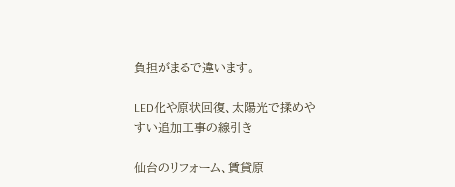負担がまるで違います。

LED化や原状回復、太陽光で揉めやすい追加工事の線引き

仙台のリフォーム、賃貸原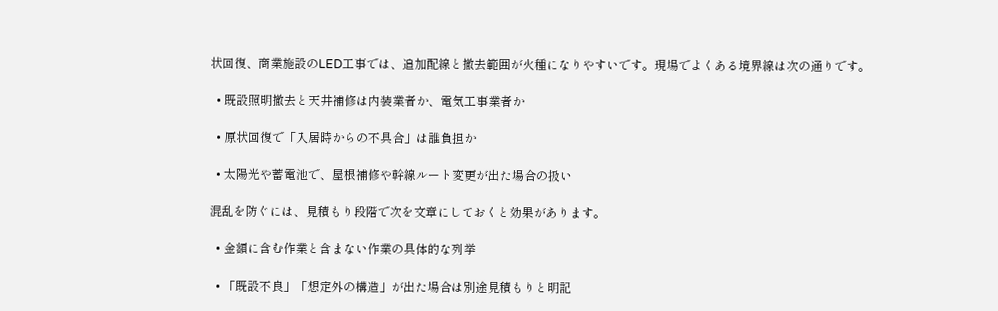状回復、商業施設のLED工事では、追加配線と撤去範囲が火種になりやすいです。現場でよくある境界線は次の通りです。

  • 既設照明撤去と天井補修は内装業者か、電気工事業者か

  • 原状回復で「入居時からの不具合」は誰負担か

  • 太陽光や蓄電池で、屋根補修や幹線ルート変更が出た場合の扱い

混乱を防ぐには、見積もり段階で次を文章にしておくと効果があります。

  • 金額に含む作業と含まない作業の具体的な列挙

  • 「既設不良」「想定外の構造」が出た場合は別途見積もりと明記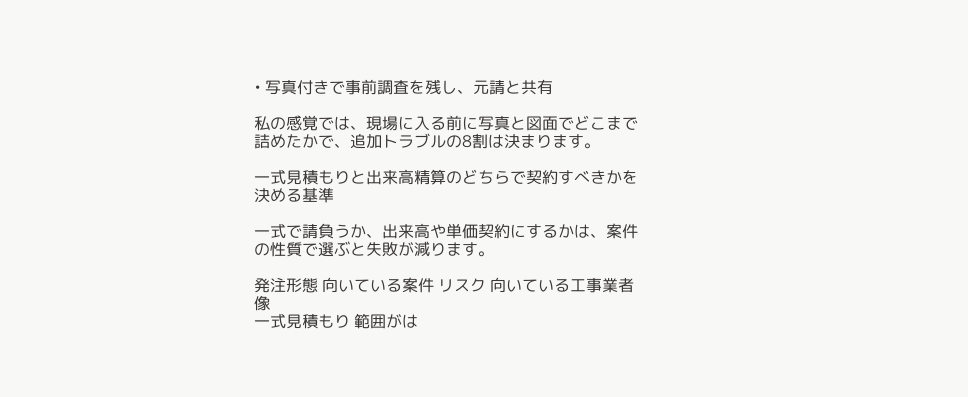• 写真付きで事前調査を残し、元請と共有

私の感覚では、現場に入る前に写真と図面でどこまで詰めたかで、追加トラブルの8割は決まります。

一式見積もりと出来高精算のどちらで契約すべきかを決める基準

一式で請負うか、出来高や単価契約にするかは、案件の性質で選ぶと失敗が減ります。

発注形態 向いている案件 リスク 向いている工事業者像
一式見積もり 範囲がは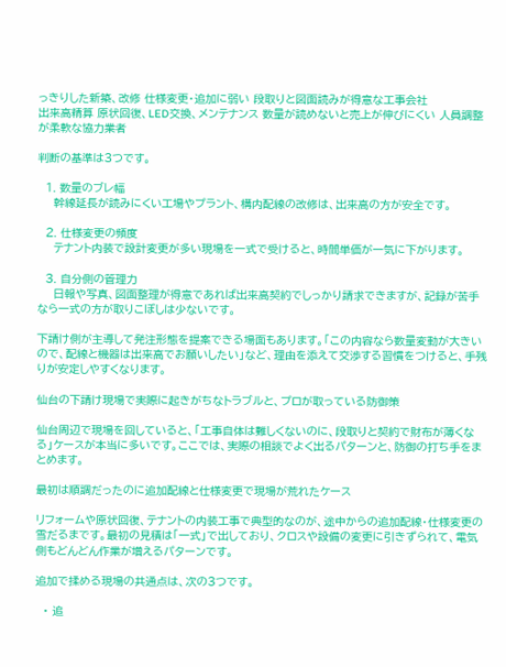っきりした新築、改修 仕様変更・追加に弱い 段取りと図面読みが得意な工事会社
出来高精算 原状回復、LED交換、メンテナンス 数量が読めないと売上が伸びにくい 人員調整が柔軟な協力業者

判断の基準は3つです。

  1. 数量のブレ幅
    幹線延長が読みにくい工場やプラント、構内配線の改修は、出来高の方が安全です。

  2. 仕様変更の頻度
    テナント内装で設計変更が多い現場を一式で受けると、時間単価が一気に下がります。

  3. 自分側の管理力
    日報や写真、図面整理が得意であれば出来高契約でしっかり請求できますが、記録が苦手なら一式の方が取りこぼしは少ないです。

下請け側が主導して発注形態を提案できる場面もあります。「この内容なら数量変動が大きいので、配線と機器は出来高でお願いしたい」など、理由を添えて交渉する習慣をつけると、手残りが安定しやすくなります。

仙台の下請け現場で実際に起きがちなトラブルと、プロが取っている防御策

仙台周辺で現場を回していると、「工事自体は難しくないのに、段取りと契約で財布が薄くなる」ケースが本当に多いです。ここでは、実際の相談でよく出るパターンと、防御の打ち手をまとめます。

最初は順調だったのに追加配線と仕様変更で現場が荒れたケース

リフォームや原状回復、テナントの内装工事で典型的なのが、途中からの追加配線・仕様変更の雪だるまです。最初の見積は「一式」で出しており、クロスや設備の変更に引きずられて、電気側もどんどん作業が増えるパターンです。

追加で揉める現場の共通点は、次の3つです。

  • 追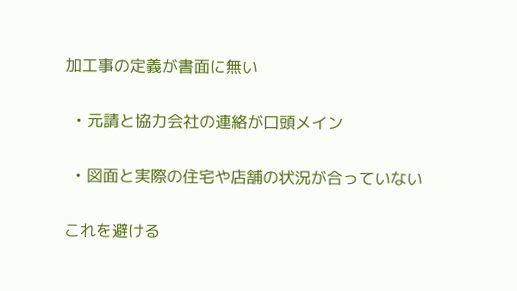加工事の定義が書面に無い

  • 元請と協力会社の連絡が口頭メイン

  • 図面と実際の住宅や店舗の状況が合っていない

これを避ける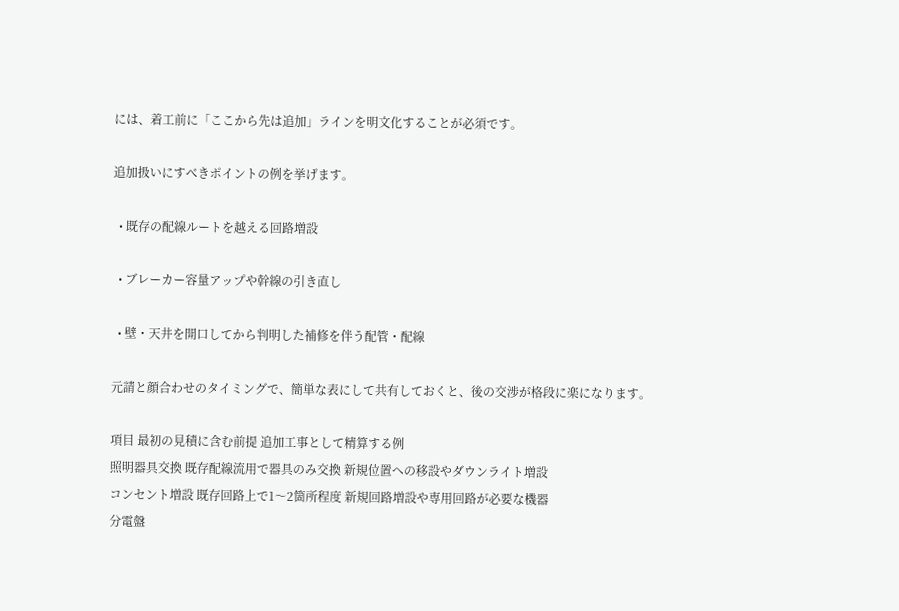には、着工前に「ここから先は追加」ラインを明文化することが必須です。

追加扱いにすべきポイントの例を挙げます。

  • 既存の配線ルートを越える回路増設

  • ブレーカー容量アップや幹線の引き直し

  • 壁・天井を開口してから判明した補修を伴う配管・配線

元請と顔合わせのタイミングで、簡単な表にして共有しておくと、後の交渉が格段に楽になります。

項目 最初の見積に含む前提 追加工事として精算する例
照明器具交換 既存配線流用で器具のみ交換 新規位置への移設やダウンライト増設
コンセント増設 既存回路上で1〜2箇所程度 新規回路増設や専用回路が必要な機器
分電盤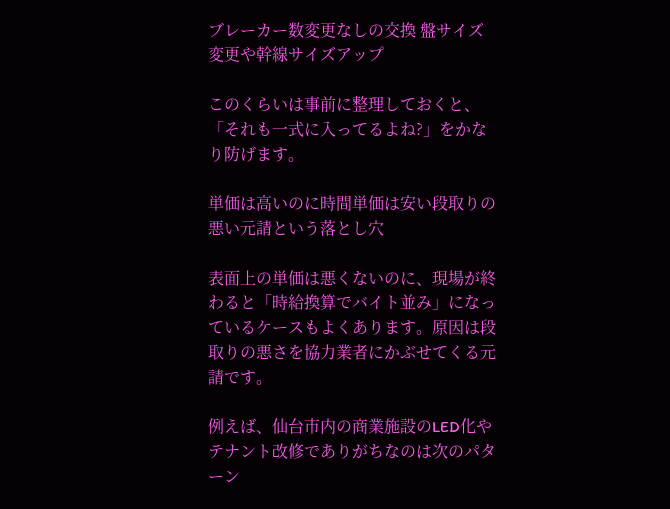ブレーカー数変更なしの交換 盤サイズ変更や幹線サイズアップ

このくらいは事前に整理しておくと、「それも一式に入ってるよね?」をかなり防げます。

単価は高いのに時間単価は安い段取りの悪い元請という落とし穴

表面上の単価は悪くないのに、現場が終わると「時給換算でバイト並み」になっているケースもよくあります。原因は段取りの悪さを協力業者にかぶせてくる元請です。

例えば、仙台市内の商業施設のLED化やテナント改修でありがちなのは次のパターン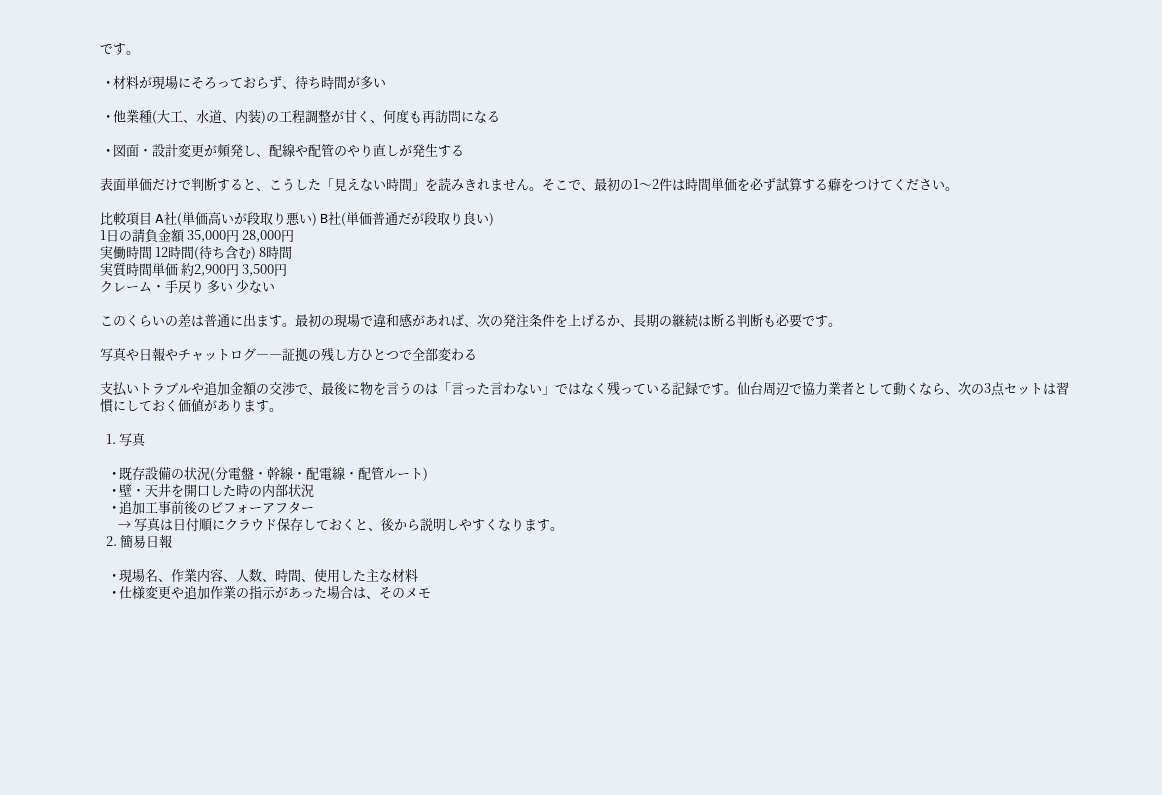です。

  • 材料が現場にそろっておらず、待ち時間が多い

  • 他業種(大工、水道、内装)の工程調整が甘く、何度も再訪問になる

  • 図面・設計変更が頻発し、配線や配管のやり直しが発生する

表面単価だけで判断すると、こうした「見えない時間」を読みきれません。そこで、最初の1〜2件は時間単価を必ず試算する癖をつけてください。

比較項目 A社(単価高いが段取り悪い) B社(単価普通だが段取り良い)
1日の請負金額 35,000円 28,000円
実働時間 12時間(待ち含む) 8時間
実質時間単価 約2,900円 3,500円
クレーム・手戻り 多い 少ない

このくらいの差は普通に出ます。最初の現場で違和感があれば、次の発注条件を上げるか、長期の継続は断る判断も必要です。

写真や日報やチャットログ――証拠の残し方ひとつで全部変わる

支払いトラブルや追加金額の交渉で、最後に物を言うのは「言った言わない」ではなく残っている記録です。仙台周辺で協力業者として動くなら、次の3点セットは習慣にしておく価値があります。

  1. 写真

    • 既存設備の状況(分電盤・幹線・配電線・配管ルート)
    • 壁・天井を開口した時の内部状況
    • 追加工事前後のビフォーアフター
      → 写真は日付順にクラウド保存しておくと、後から説明しやすくなります。
  2. 簡易日報

    • 現場名、作業内容、人数、時間、使用した主な材料
    • 仕様変更や追加作業の指示があった場合は、そのメモ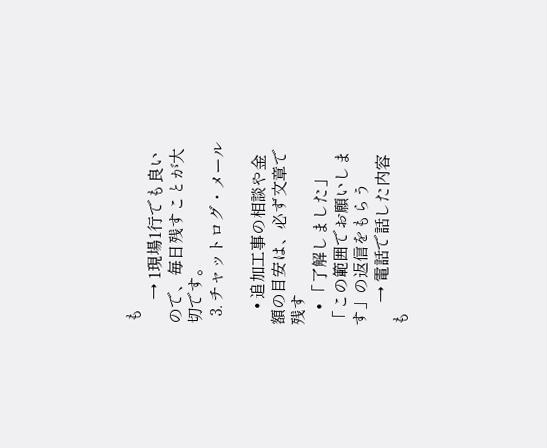も
      → 1現場1行でも良いので、毎日残すことが大切です。
  3. チャットログ・メール

    • 追加工事の相談や金額の目安は、必ず文章で残す
    • 「了解しました」「この範囲でお願いします」の返信をもらう
      → 電話で話した内容も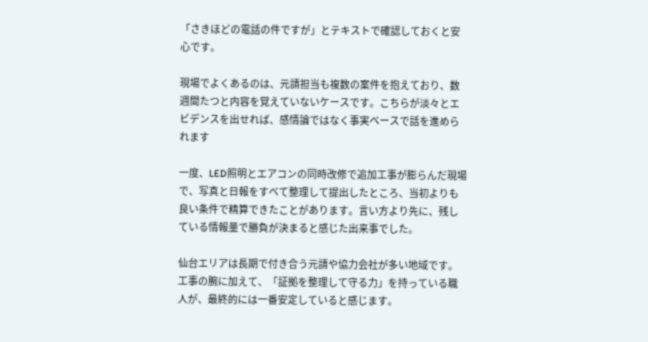「さきほどの電話の件ですが」とテキストで確認しておくと安心です。

現場でよくあるのは、元請担当も複数の案件を抱えており、数週間たつと内容を覚えていないケースです。こちらが淡々とエビデンスを出せれば、感情論ではなく事実ベースで話を進められます

一度、LED照明とエアコンの同時改修で追加工事が膨らんだ現場で、写真と日報をすべて整理して提出したところ、当初よりも良い条件で精算できたことがあります。言い方より先に、残している情報量で勝負が決まると感じた出来事でした。

仙台エリアは長期で付き合う元請や協力会社が多い地域です。工事の腕に加えて、「証拠を整理して守る力」を持っている職人が、最終的には一番安定していると感じます。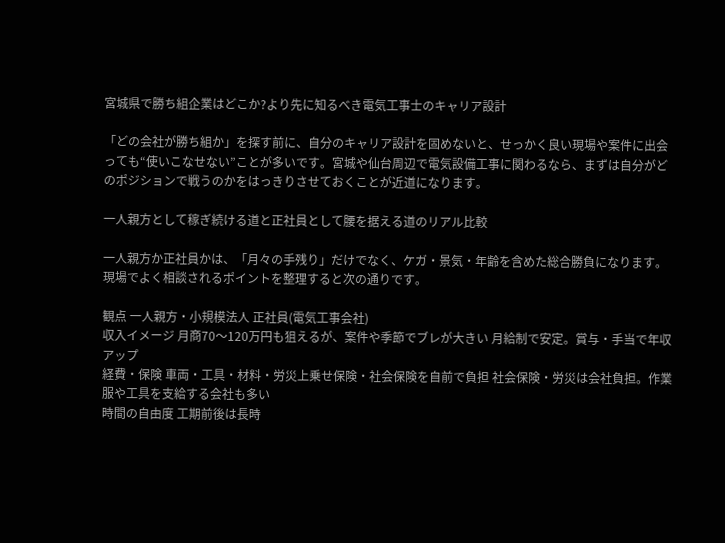宮城県で勝ち組企業はどこか?より先に知るべき電気工事士のキャリア設計

「どの会社が勝ち組か」を探す前に、自分のキャリア設計を固めないと、せっかく良い現場や案件に出会っても“使いこなせない”ことが多いです。宮城や仙台周辺で電気設備工事に関わるなら、まずは自分がどのポジションで戦うのかをはっきりさせておくことが近道になります。

一人親方として稼ぎ続ける道と正社員として腰を据える道のリアル比較

一人親方か正社員かは、「月々の手残り」だけでなく、ケガ・景気・年齢を含めた総合勝負になります。現場でよく相談されるポイントを整理すると次の通りです。

観点 一人親方・小規模法人 正社員(電気工事会社)
収入イメージ 月商70〜120万円も狙えるが、案件や季節でブレが大きい 月給制で安定。賞与・手当で年収アップ
経費・保険 車両・工具・材料・労災上乗せ保険・社会保険を自前で負担 社会保険・労災は会社負担。作業服や工具を支給する会社も多い
時間の自由度 工期前後は長時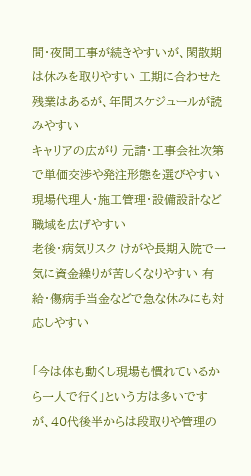間・夜間工事が続きやすいが、閑散期は休みを取りやすい 工期に合わせた残業はあるが、年間スケジュールが読みやすい
キャリアの広がり 元請・工事会社次第で単価交渉や発注形態を選びやすい 現場代理人・施工管理・設備設計など職域を広げやすい
老後・病気リスク けがや長期入院で一気に資金繰りが苦しくなりやすい 有給・傷病手当金などで急な休みにも対応しやすい

「今は体も動くし現場も慣れているから一人で行く」という方は多いですが、40代後半からは段取りや管理の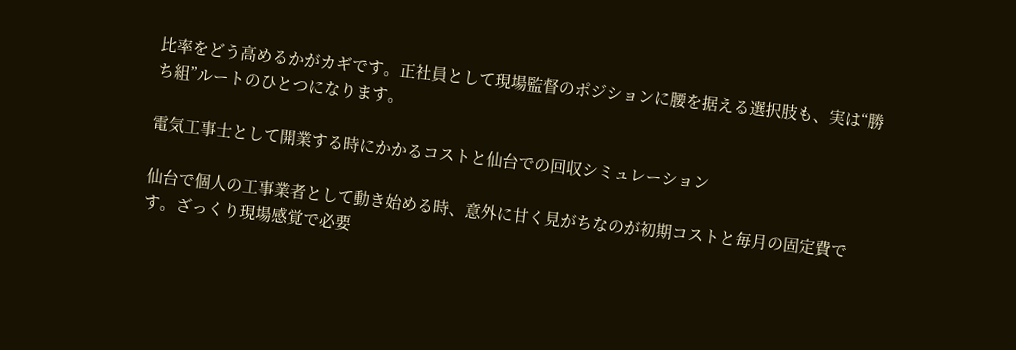比率をどう高めるかがカギです。正社員として現場監督のポジションに腰を据える選択肢も、実は“勝ち組”ルートのひとつになります。

電気工事士として開業する時にかかるコストと仙台での回収シミュレーション

仙台で個人の工事業者として動き始める時、意外に甘く見がちなのが初期コストと毎月の固定費です。ざっくり現場感覚で必要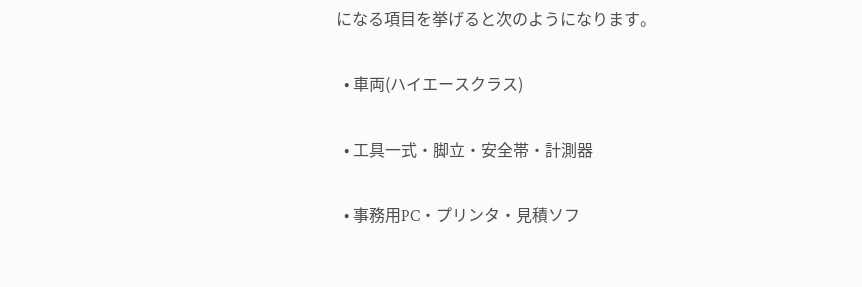になる項目を挙げると次のようになります。

  • 車両(ハイエースクラス)

  • 工具一式・脚立・安全帯・計測器

  • 事務用PC・プリンタ・見積ソフ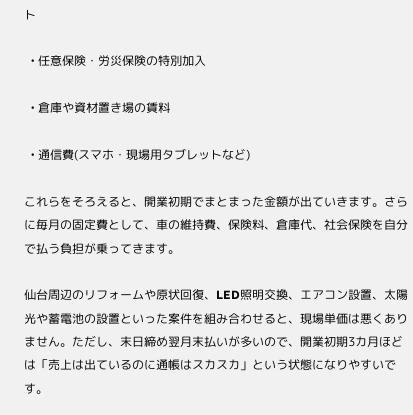ト

  • 任意保険・労災保険の特別加入

  • 倉庫や資材置き場の賃料

  • 通信費(スマホ・現場用タブレットなど)

これらをそろえると、開業初期でまとまった金額が出ていきます。さらに毎月の固定費として、車の維持費、保険料、倉庫代、社会保険を自分で払う負担が乗ってきます。

仙台周辺のリフォームや原状回復、LED照明交換、エアコン設置、太陽光や蓄電池の設置といった案件を組み合わせると、現場単価は悪くありません。ただし、末日締め翌月末払いが多いので、開業初期3カ月ほどは「売上は出ているのに通帳はスカスカ」という状態になりやすいです。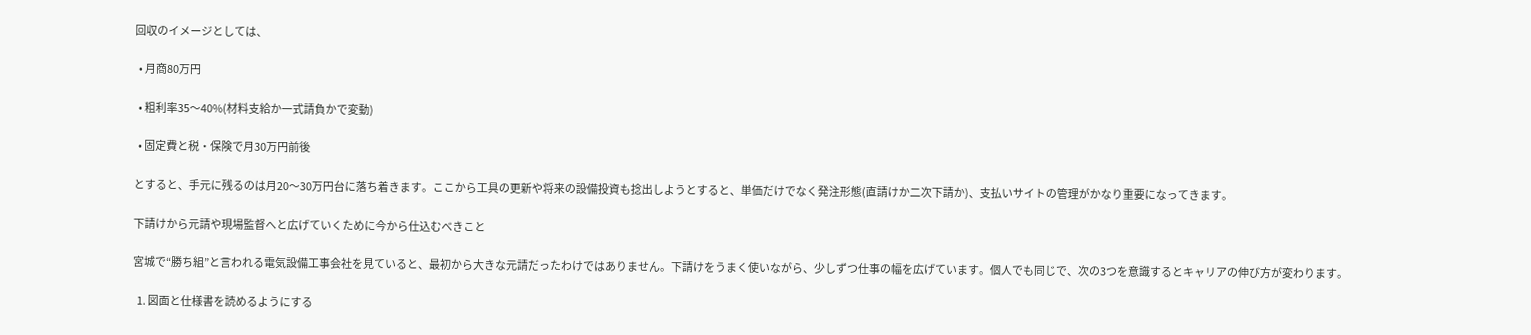回収のイメージとしては、

  • 月商80万円

  • 粗利率35〜40%(材料支給か一式請負かで変動)

  • 固定費と税・保険で月30万円前後

とすると、手元に残るのは月20〜30万円台に落ち着きます。ここから工具の更新や将来の設備投資も捻出しようとすると、単価だけでなく発注形態(直請けか二次下請か)、支払いサイトの管理がかなり重要になってきます。

下請けから元請や現場監督へと広げていくために今から仕込むべきこと

宮城で“勝ち組”と言われる電気設備工事会社を見ていると、最初から大きな元請だったわけではありません。下請けをうまく使いながら、少しずつ仕事の幅を広げています。個人でも同じで、次の3つを意識するとキャリアの伸び方が変わります。

  1. 図面と仕様書を読めるようにする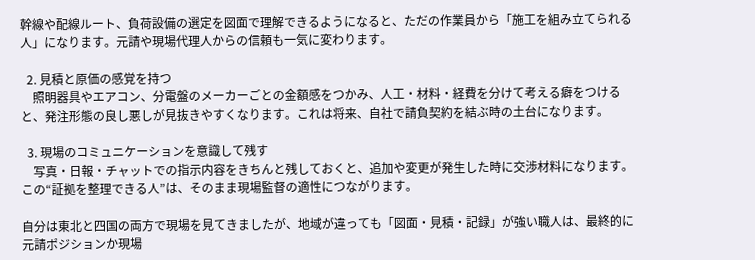幹線や配線ルート、負荷設備の選定を図面で理解できるようになると、ただの作業員から「施工を組み立てられる人」になります。元請や現場代理人からの信頼も一気に変わります。

  2. 見積と原価の感覚を持つ
    照明器具やエアコン、分電盤のメーカーごとの金額感をつかみ、人工・材料・経費を分けて考える癖をつけると、発注形態の良し悪しが見抜きやすくなります。これは将来、自社で請負契約を結ぶ時の土台になります。

  3. 現場のコミュニケーションを意識して残す
    写真・日報・チャットでの指示内容をきちんと残しておくと、追加や変更が発生した時に交渉材料になります。この“証拠を整理できる人”は、そのまま現場監督の適性につながります。

自分は東北と四国の両方で現場を見てきましたが、地域が違っても「図面・見積・記録」が強い職人は、最終的に元請ポジションか現場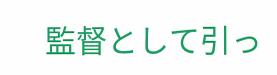監督として引っ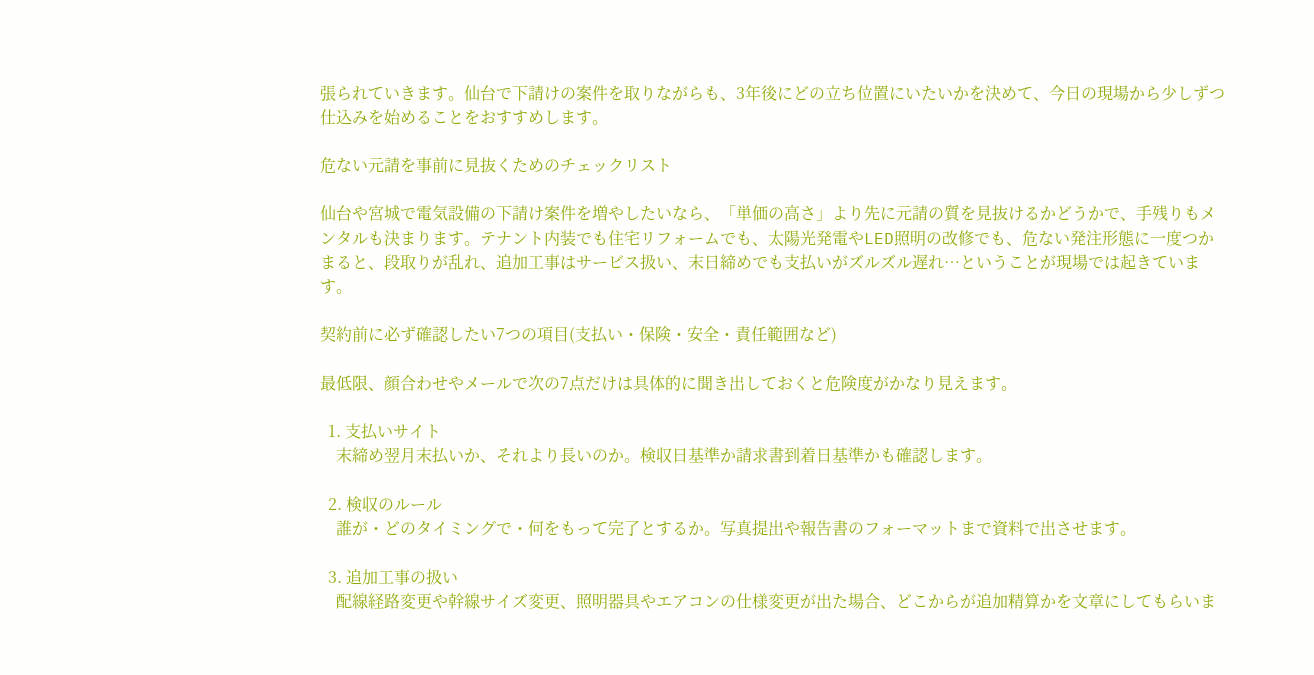張られていきます。仙台で下請けの案件を取りながらも、3年後にどの立ち位置にいたいかを決めて、今日の現場から少しずつ仕込みを始めることをおすすめします。

危ない元請を事前に見抜くためのチェックリスト

仙台や宮城で電気設備の下請け案件を増やしたいなら、「単価の高さ」より先に元請の質を見抜けるかどうかで、手残りもメンタルも決まります。テナント内装でも住宅リフォームでも、太陽光発電やLED照明の改修でも、危ない発注形態に一度つかまると、段取りが乱れ、追加工事はサービス扱い、末日締めでも支払いがズルズル遅れ…ということが現場では起きています。

契約前に必ず確認したい7つの項目(支払い・保険・安全・責任範囲など)

最低限、顔合わせやメールで次の7点だけは具体的に聞き出しておくと危険度がかなり見えます。

  1. 支払いサイト
    末締め翌月末払いか、それより長いのか。検収日基準か請求書到着日基準かも確認します。

  2. 検収のルール
    誰が・どのタイミングで・何をもって完了とするか。写真提出や報告書のフォーマットまで資料で出させます。

  3. 追加工事の扱い
    配線経路変更や幹線サイズ変更、照明器具やエアコンの仕様変更が出た場合、どこからが追加精算かを文章にしてもらいま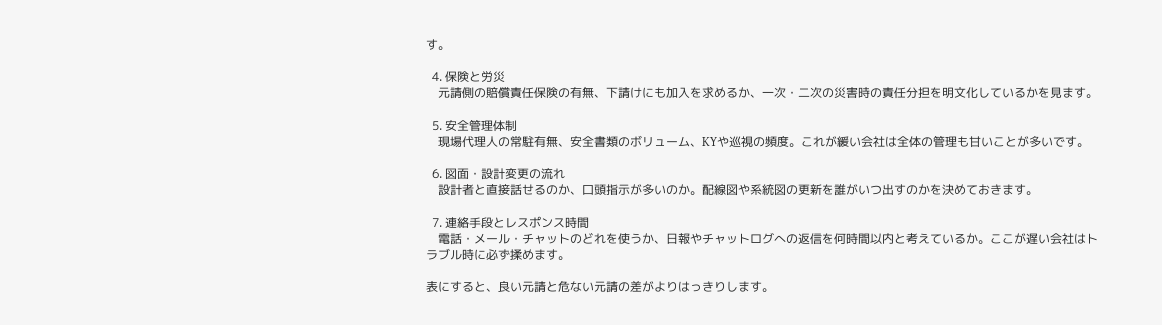す。

  4. 保険と労災
    元請側の賠償責任保険の有無、下請けにも加入を求めるか、一次・二次の災害時の責任分担を明文化しているかを見ます。

  5. 安全管理体制
    現場代理人の常駐有無、安全書類のボリューム、KYや巡視の頻度。これが緩い会社は全体の管理も甘いことが多いです。

  6. 図面・設計変更の流れ
    設計者と直接話せるのか、口頭指示が多いのか。配線図や系統図の更新を誰がいつ出すのかを決めておきます。

  7. 連絡手段とレスポンス時間
    電話・メール・チャットのどれを使うか、日報やチャットログへの返信を何時間以内と考えているか。ここが遅い会社はトラブル時に必ず揉めます。

表にすると、良い元請と危ない元請の差がよりはっきりします。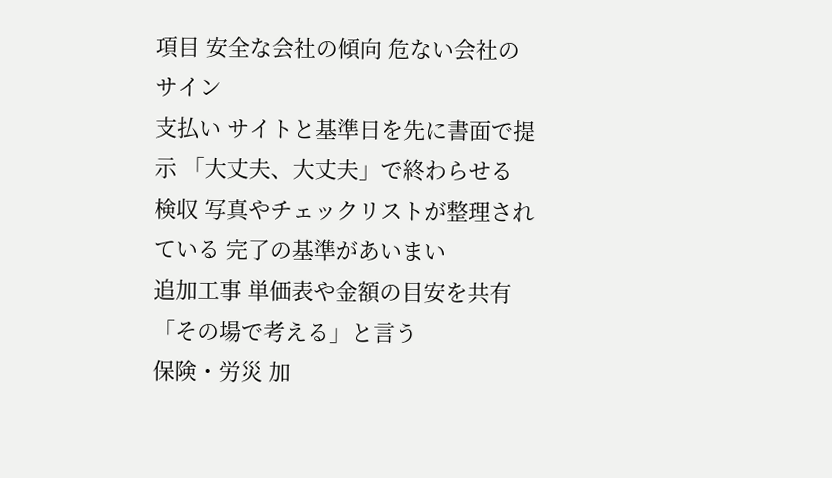項目 安全な会社の傾向 危ない会社のサイン
支払い サイトと基準日を先に書面で提示 「大丈夫、大丈夫」で終わらせる
検収 写真やチェックリストが整理されている 完了の基準があいまい
追加工事 単価表や金額の目安を共有 「その場で考える」と言う
保険・労災 加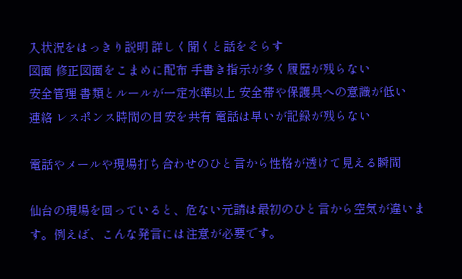入状況をはっきり説明 詳しく聞くと話をそらす
図面 修正図面をこまめに配布 手書き指示が多く履歴が残らない
安全管理 書類とルールが一定水準以上 安全帯や保護具への意識が低い
連絡 レスポンス時間の目安を共有 電話は早いが記録が残らない

電話やメールや現場打ち合わせのひと言から性格が透けて見える瞬間

仙台の現場を回っていると、危ない元請は最初のひと言から空気が違います。例えば、こんな発言には注意が必要です。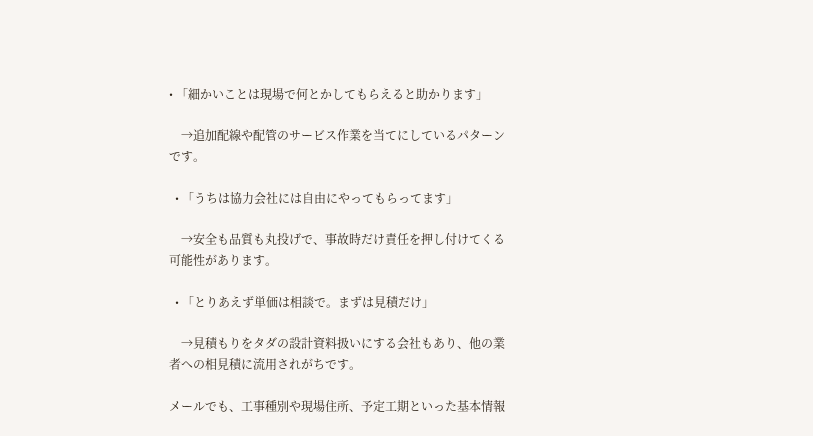• 「細かいことは現場で何とかしてもらえると助かります」

    →追加配線や配管のサービス作業を当てにしているパターンです。

  • 「うちは協力会社には自由にやってもらってます」

    →安全も品質も丸投げで、事故時だけ責任を押し付けてくる可能性があります。

  • 「とりあえず単価は相談で。まずは見積だけ」

    →見積もりをタダの設計資料扱いにする会社もあり、他の業者への相見積に流用されがちです。

メールでも、工事種別や現場住所、予定工期といった基本情報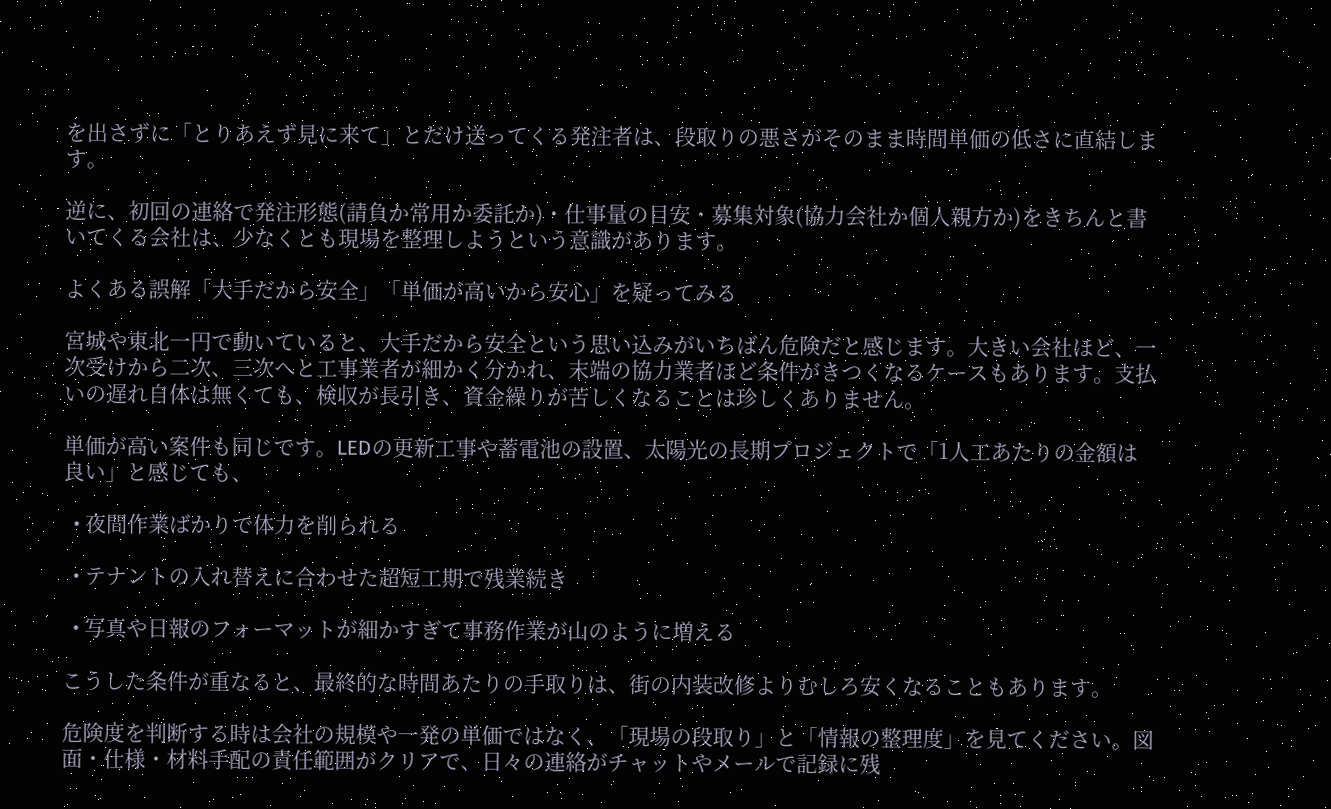を出さずに「とりあえず見に来て」とだけ送ってくる発注者は、段取りの悪さがそのまま時間単価の低さに直結します。

逆に、初回の連絡で発注形態(請負か常用か委託か)・仕事量の目安・募集対象(協力会社か個人親方か)をきちんと書いてくる会社は、少なくとも現場を整理しようという意識があります。

よくある誤解「大手だから安全」「単価が高いから安心」を疑ってみる

宮城や東北一円で動いていると、大手だから安全という思い込みがいちばん危険だと感じます。大きい会社ほど、一次受けから二次、三次へと工事業者が細かく分かれ、末端の協力業者ほど条件がきつくなるケースもあります。支払いの遅れ自体は無くても、検収が長引き、資金繰りが苦しくなることは珍しくありません。

単価が高い案件も同じです。LEDの更新工事や蓄電池の設置、太陽光の長期プロジェクトで「1人工あたりの金額は良い」と感じても、

  • 夜間作業ばかりで体力を削られる

  • テナントの入れ替えに合わせた超短工期で残業続き

  • 写真や日報のフォーマットが細かすぎて事務作業が山のように増える

こうした条件が重なると、最終的な時間あたりの手取りは、街の内装改修よりむしろ安くなることもあります。

危険度を判断する時は会社の規模や一発の単価ではなく、「現場の段取り」と「情報の整理度」を見てください。図面・仕様・材料手配の責任範囲がクリアで、日々の連絡がチャットやメールで記録に残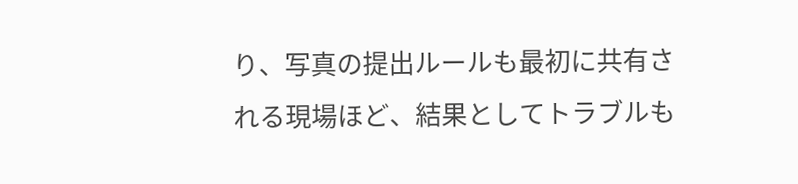り、写真の提出ルールも最初に共有される現場ほど、結果としてトラブルも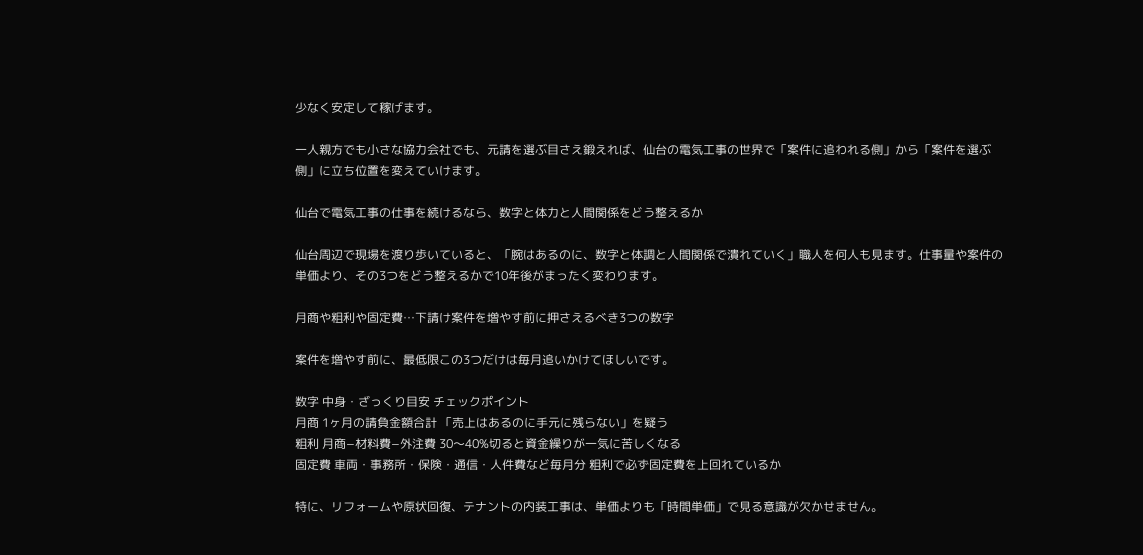少なく安定して稼げます。

一人親方でも小さな協力会社でも、元請を選ぶ目さえ鍛えれば、仙台の電気工事の世界で「案件に追われる側」から「案件を選ぶ側」に立ち位置を変えていけます。

仙台で電気工事の仕事を続けるなら、数字と体力と人間関係をどう整えるか

仙台周辺で現場を渡り歩いていると、「腕はあるのに、数字と体調と人間関係で潰れていく」職人を何人も見ます。仕事量や案件の単価より、その3つをどう整えるかで10年後がまったく変わります。

月商や粗利や固定費…下請け案件を増やす前に押さえるべき3つの数字

案件を増やす前に、最低限この3つだけは毎月追いかけてほしいです。

数字 中身・ざっくり目安 チェックポイント
月商 1ヶ月の請負金額合計 「売上はあるのに手元に残らない」を疑う
粗利 月商−材料費−外注費 30〜40%切ると資金繰りが一気に苦しくなる
固定費 車両・事務所・保険・通信・人件費など毎月分 粗利で必ず固定費を上回れているか

特に、リフォームや原状回復、テナントの内装工事は、単価よりも「時間単価」で見る意識が欠かせません。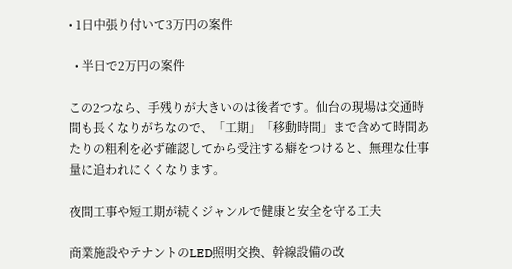• 1日中張り付いて3万円の案件

  • 半日で2万円の案件

この2つなら、手残りが大きいのは後者です。仙台の現場は交通時間も長くなりがちなので、「工期」「移動時間」まで含めて時間あたりの粗利を必ず確認してから受注する癖をつけると、無理な仕事量に追われにくくなります。

夜間工事や短工期が続くジャンルで健康と安全を守る工夫

商業施設やテナントのLED照明交換、幹線設備の改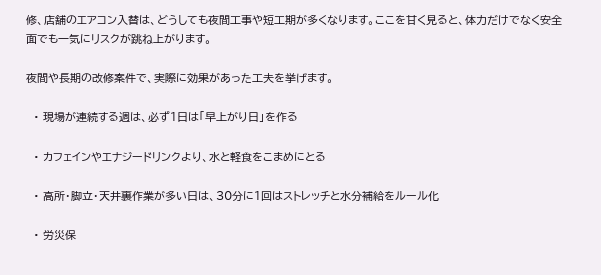修、店舗のエアコン入替は、どうしても夜間工事や短工期が多くなります。ここを甘く見ると、体力だけでなく安全面でも一気にリスクが跳ね上がります。

夜間や長期の改修案件で、実際に効果があった工夫を挙げます。

  • 現場が連続する週は、必ず1日は「早上がり日」を作る

  • カフェインやエナジードリンクより、水と軽食をこまめにとる

  • 高所・脚立・天井裏作業が多い日は、30分に1回はストレッチと水分補給をルール化

  • 労災保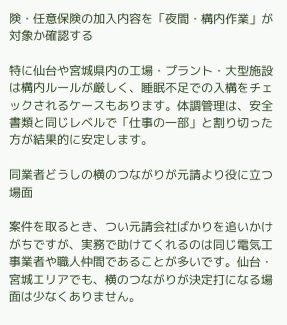険・任意保険の加入内容を「夜間・構内作業」が対象か確認する

特に仙台や宮城県内の工場・プラント・大型施設は構内ルールが厳しく、睡眠不足での入構をチェックされるケースもあります。体調管理は、安全書類と同じレベルで「仕事の一部」と割り切った方が結果的に安定します。

同業者どうしの横のつながりが元請より役に立つ場面

案件を取るとき、つい元請会社ばかりを追いかけがちですが、実務で助けてくれるのは同じ電気工事業者や職人仲間であることが多いです。仙台・宮城エリアでも、横のつながりが決定打になる場面は少なくありません。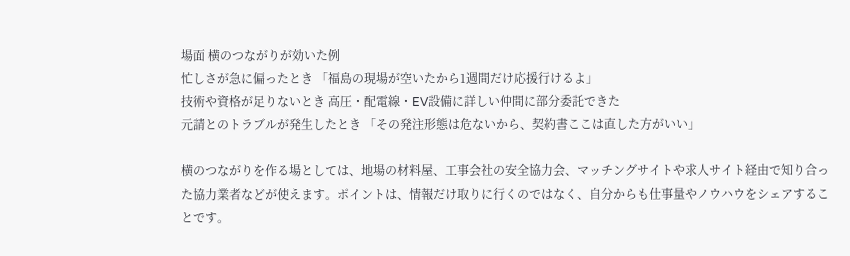場面 横のつながりが効いた例
忙しさが急に偏ったとき 「福島の現場が空いたから1週間だけ応援行けるよ」
技術や資格が足りないとき 高圧・配電線・EV設備に詳しい仲間に部分委託できた
元請とのトラブルが発生したとき 「その発注形態は危ないから、契約書ここは直した方がいい」

横のつながりを作る場としては、地場の材料屋、工事会社の安全協力会、マッチングサイトや求人サイト経由で知り合った協力業者などが使えます。ポイントは、情報だけ取りに行くのではなく、自分からも仕事量やノウハウをシェアすることです。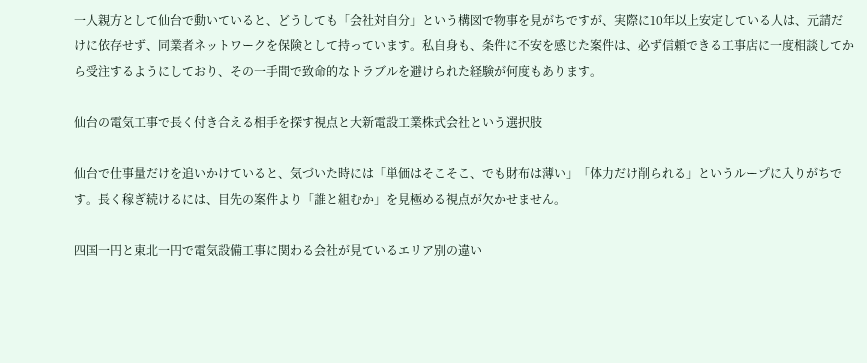一人親方として仙台で動いていると、どうしても「会社対自分」という構図で物事を見がちですが、実際に10年以上安定している人は、元請だけに依存せず、同業者ネットワークを保険として持っています。私自身も、条件に不安を感じた案件は、必ず信頼できる工事店に一度相談してから受注するようにしており、その一手間で致命的なトラブルを避けられた経験が何度もあります。

仙台の電気工事で長く付き合える相手を探す視点と大新電設工業株式会社という選択肢

仙台で仕事量だけを追いかけていると、気づいた時には「単価はそこそこ、でも財布は薄い」「体力だけ削られる」というループに入りがちです。長く稼ぎ続けるには、目先の案件より「誰と組むか」を見極める視点が欠かせません。

四国一円と東北一円で電気設備工事に関わる会社が見ているエリア別の違い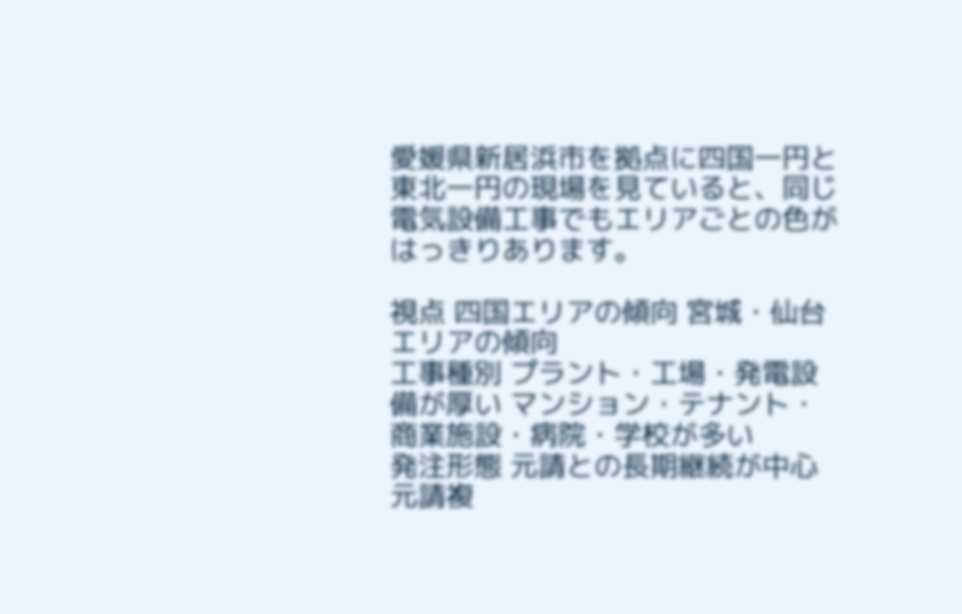愛媛県新居浜市を拠点に四国一円と東北一円の現場を見ていると、同じ電気設備工事でもエリアごとの色がはっきりあります。

視点 四国エリアの傾向 宮城・仙台エリアの傾向
工事種別 プラント・工場・発電設備が厚い マンション・テナント・商業施設・病院・学校が多い
発注形態 元請との長期継続が中心 元請複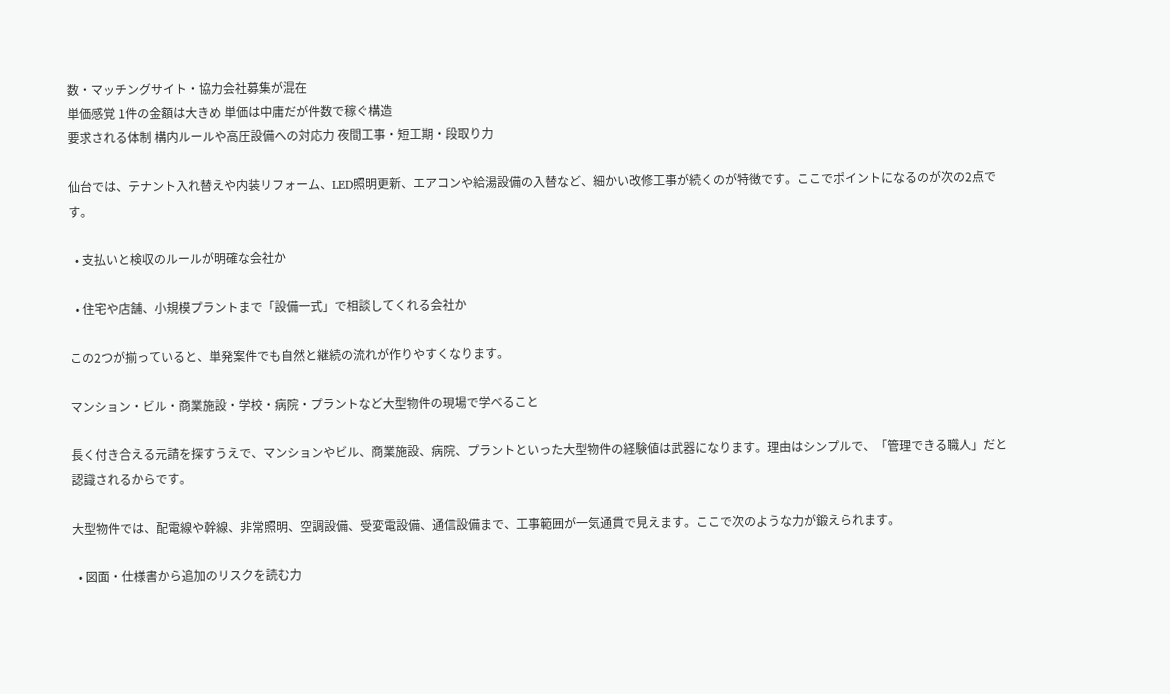数・マッチングサイト・協力会社募集が混在
単価感覚 1件の金額は大きめ 単価は中庸だが件数で稼ぐ構造
要求される体制 構内ルールや高圧設備への対応力 夜間工事・短工期・段取り力

仙台では、テナント入れ替えや内装リフォーム、LED照明更新、エアコンや給湯設備の入替など、細かい改修工事が続くのが特徴です。ここでポイントになるのが次の2点です。

  • 支払いと検収のルールが明確な会社か

  • 住宅や店舗、小規模プラントまで「設備一式」で相談してくれる会社か

この2つが揃っていると、単発案件でも自然と継続の流れが作りやすくなります。

マンション・ビル・商業施設・学校・病院・プラントなど大型物件の現場で学べること

長く付き合える元請を探すうえで、マンションやビル、商業施設、病院、プラントといった大型物件の経験値は武器になります。理由はシンプルで、「管理できる職人」だと認識されるからです。

大型物件では、配電線や幹線、非常照明、空調設備、受変電設備、通信設備まで、工事範囲が一気通貫で見えます。ここで次のような力が鍛えられます。

  • 図面・仕様書から追加のリスクを読む力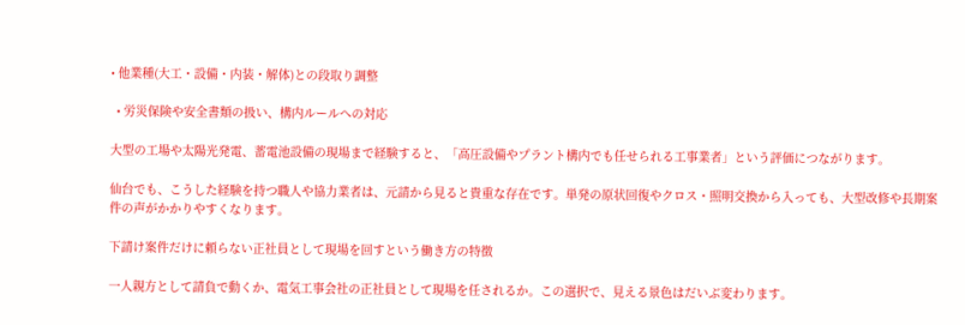• 他業種(大工・設備・内装・解体)との段取り調整

  • 労災保険や安全書類の扱い、構内ルールへの対応

大型の工場や太陽光発電、蓄電池設備の現場まで経験すると、「高圧設備やプラント構内でも任せられる工事業者」という評価につながります。

仙台でも、こうした経験を持つ職人や協力業者は、元請から見ると貴重な存在です。単発の原状回復やクロス・照明交換から入っても、大型改修や長期案件の声がかかりやすくなります。

下請け案件だけに頼らない正社員として現場を回すという働き方の特徴

一人親方として請負で動くか、電気工事会社の正社員として現場を任されるか。この選択で、見える景色はだいぶ変わります。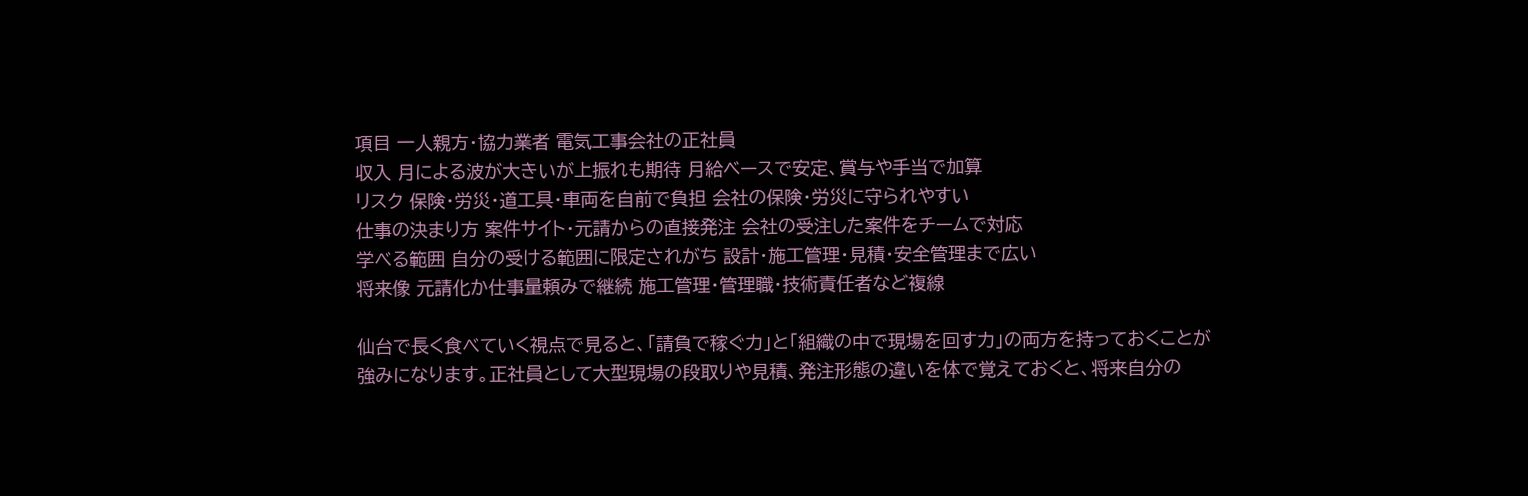項目 一人親方・協力業者 電気工事会社の正社員
収入 月による波が大きいが上振れも期待 月給ベースで安定、賞与や手当で加算
リスク 保険・労災・道工具・車両を自前で負担 会社の保険・労災に守られやすい
仕事の決まり方 案件サイト・元請からの直接発注 会社の受注した案件をチームで対応
学べる範囲 自分の受ける範囲に限定されがち 設計・施工管理・見積・安全管理まで広い
将来像 元請化か仕事量頼みで継続 施工管理・管理職・技術責任者など複線

仙台で長く食べていく視点で見ると、「請負で稼ぐ力」と「組織の中で現場を回す力」の両方を持っておくことが強みになります。正社員として大型現場の段取りや見積、発注形態の違いを体で覚えておくと、将来自分の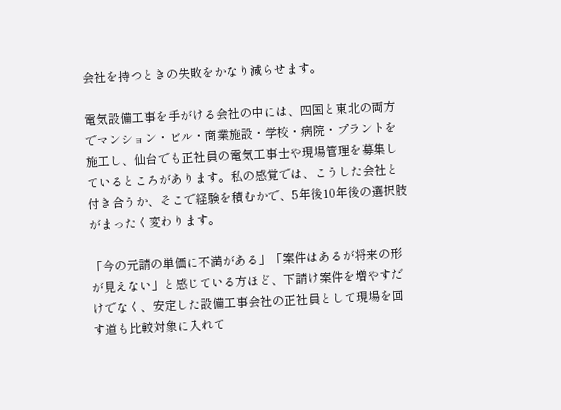会社を持つときの失敗をかなり減らせます。

電気設備工事を手がける会社の中には、四国と東北の両方でマンション・ビル・商業施設・学校・病院・プラントを施工し、仙台でも正社員の電気工事士や現場管理を募集しているところがあります。私の感覚では、こうした会社と付き合うか、そこで経験を積むかで、5年後10年後の選択肢がまったく変わります。

「今の元請の単価に不満がある」「案件はあるが将来の形が見えない」と感じている方ほど、下請け案件を増やすだけでなく、安定した設備工事会社の正社員として現場を回す道も比較対象に入れて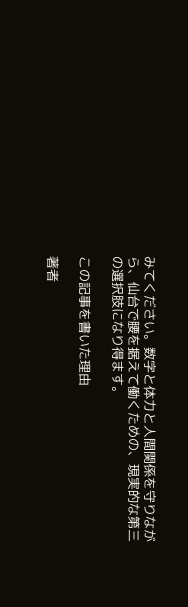みてください。数字と体力と人間関係を守りながら、仙台で腰を据えて働くための、現実的な第三の選択肢になり得ます。

この記事を書いた理由

著者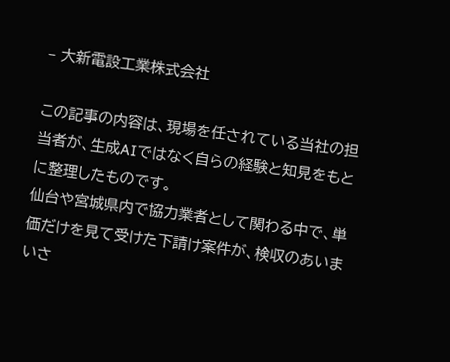– 大新電設工業株式会社

この記事の内容は、現場を任されている当社の担当者が、生成AIではなく自らの経験と知見をもとに整理したものです。
仙台や宮城県内で協力業者として関わる中で、単価だけを見て受けた下請け案件が、検収のあいまいさ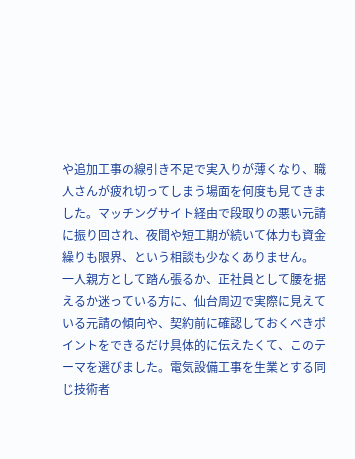や追加工事の線引き不足で実入りが薄くなり、職人さんが疲れ切ってしまう場面を何度も見てきました。マッチングサイト経由で段取りの悪い元請に振り回され、夜間や短工期が続いて体力も資金繰りも限界、という相談も少なくありません。
一人親方として踏ん張るか、正社員として腰を据えるか迷っている方に、仙台周辺で実際に見えている元請の傾向や、契約前に確認しておくべきポイントをできるだけ具体的に伝えたくて、このテーマを選びました。電気設備工事を生業とする同じ技術者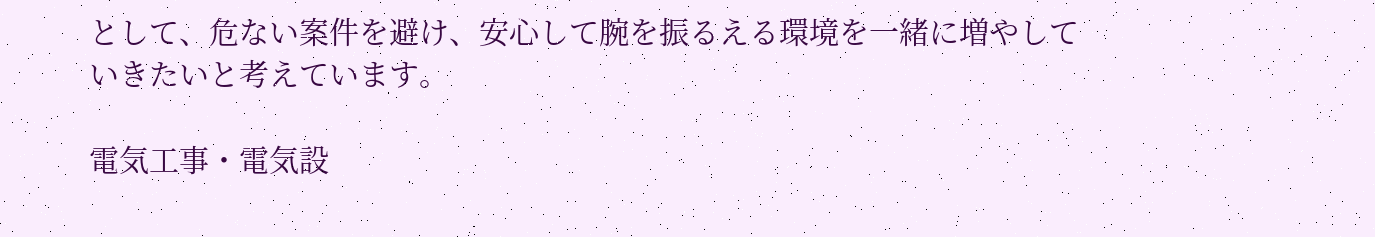として、危ない案件を避け、安心して腕を振るえる環境を一緒に増やしていきたいと考えています。

電気工事・電気設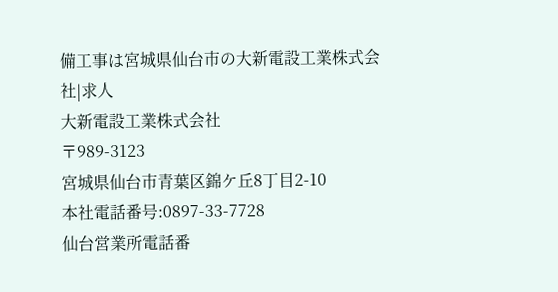備工事は宮城県仙台市の大新電設工業株式会社|求人
大新電設工業株式会社
〒989-3123
宮城県仙台市青葉区錦ケ丘8丁目2-10
本社電話番号:0897-33-7728
仙台営業所電話番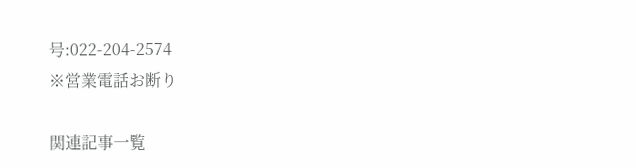号:022-204-2574
※営業電話お断り

関連記事一覧